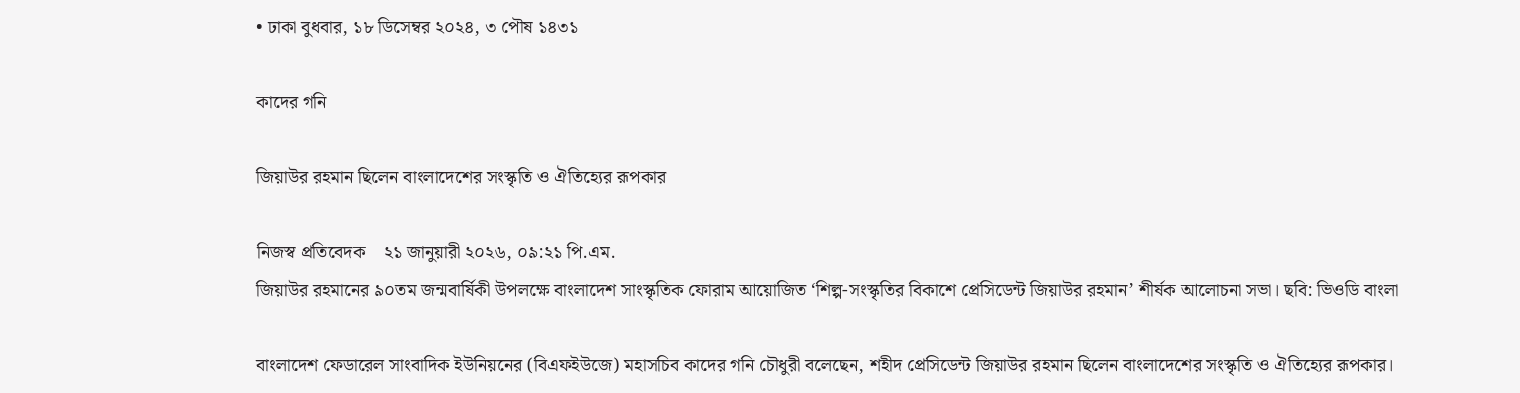• ঢাকা বুধবার, ১৮ ডিসেম্বর ২০২৪, ৩ পৌষ ১৪৩১

কাদের গনি

জিয়াউর রহমান ছিলেন বাংলাদেশের সংস্কৃতি ও ঐতিহ্যের রূপকার

নিজস্ব প্রতিবেদক    ২১ জানুয়ারী ২০২৬, ০৯:২১ পি.এম.
জিয়াউর রহমানের ৯০তম জন্মবার্ষিকী উপলক্ষে বাংলাদেশ সাংস্কৃতিক ফোরাম আয়োজিত ‘শিল্প-সংস্কৃতির বিকাশে প্রেসিডেন্ট জিয়াউর রহমান’ শীর্ষক আলোচনা সভা। ছবি: ভিওডি বাংলা

বাংলাদেশ ফেডারেল সাংবাদিক ইউনিয়নের (বিএফইউজে) মহাসচিব কাদের গনি চৌধুরী বলেছেন, শহীদ প্রেসিডেন্ট জিয়াউর রহমান ছিলেন বাংলাদেশের সংস্কৃতি ও ঐতিহ্যের রূপকার।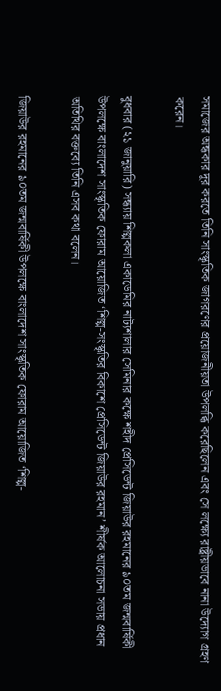সমাজের অন্ধকার দূর করতে তিনি সাংস্কৃতিক জাগরণের প্রয়োজনীয়তা উপলব্ধি করেছিলেন এবং সে লক্ষ্যে রাষ্ট্রীয়ভাবে নানা উদ্যোগ গ্রহণ করেন।

বুধবার (২১ জানুয়ারি) সন্ধ্যায় শিল্পকলা একাডেমির নাট্যশালার সেমিনার কক্ষে শহীদ প্রেসিডেন্ট জিয়াউর রহমানের ৯০তম জন্মবার্ষিকী উপলক্ষে বাংলাদেশ সাংস্কৃতিক ফোরাম আয়োজিত ‘শিল্প-সংস্কৃতির বিকাশে প্রেসিডেন্ট জিয়াউর রহমান’ শীর্ষক আলোচনা সভায় প্রধান অতিথির বক্তব্যে তিনি এসব কথা বলেন।

জিয়াউর রহমানের ৯০তম জন্মবার্ষিকী উপলক্ষে বাংলাদেশ সাংস্কৃতিক ফোরাম আয়োজিত ‘শিল্প-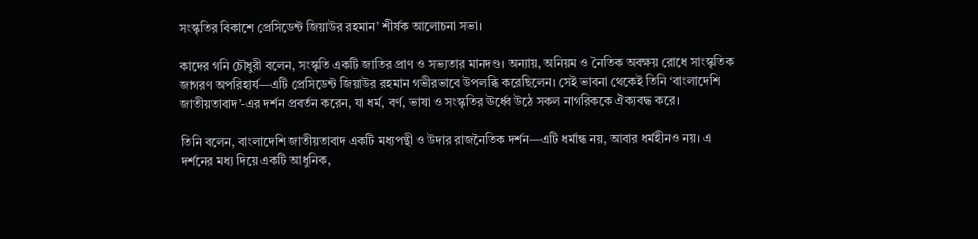সংস্কৃতির বিকাশে প্রেসিডেন্ট জিয়াউর রহমান’ শীর্ষক আলোচনা সভা।

কাদের গনি চৌধুরী বলেন, সংস্কৃতি একটি জাতির প্রাণ ও সভ্যতার মানদণ্ড। অন্যায়, অনিয়ম ও নৈতিক অবক্ষয় রোধে সাংস্কৃতিক জাগরণ অপরিহার্য—এটি প্রেসিডেন্ট জিয়াউর রহমান গভীরভাবে উপলব্ধি করেছিলেন। সেই ভাবনা থেকেই তিনি ‘বাংলাদেশি জাতীয়তাবাদ’-এর দর্শন প্রবর্তন করেন, যা ধর্ম, বর্ণ, ভাষা ও সংস্কৃতির ঊর্ধ্বে উঠে সকল নাগরিককে ঐক্যবদ্ধ করে।

তিনি বলেন, বাংলাদেশি জাতীয়তাবাদ একটি মধ্যপন্থী ও উদার রাজনৈতিক দর্শন—এটি ধর্মান্ধ নয়, আবার ধর্মহীনও নয়। এ দর্শনের মধ্য দিয়ে একটি আধুনিক,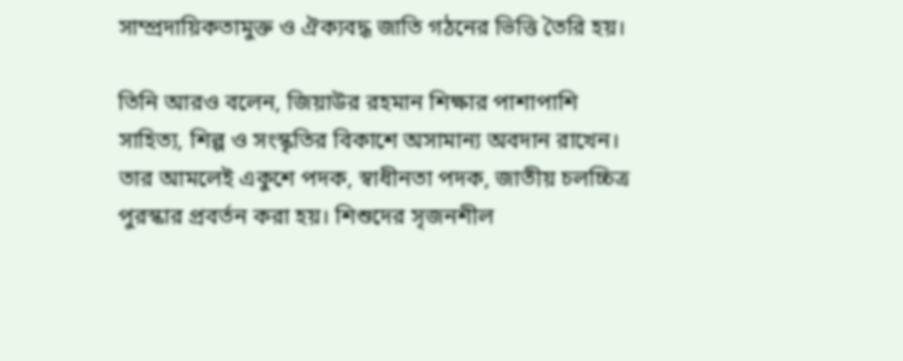সাম্প্রদায়িকতামুক্ত ও ঐক্যবদ্ধ জাতি গঠনের ভিত্তি তৈরি হয়।

তিনি আরও বলেন, জিয়াউর রহমান শিক্ষার পাশাপাশি সাহিত্য, শিল্প ও সংস্কৃতির বিকাশে অসামান্য অবদান রাখেন। তার আমলেই একুশে পদক, স্বাধীনতা পদক, জাতীয় চলচ্চিত্র পুরস্কার প্রবর্তন করা হয়। শিশুদের সৃজনশীল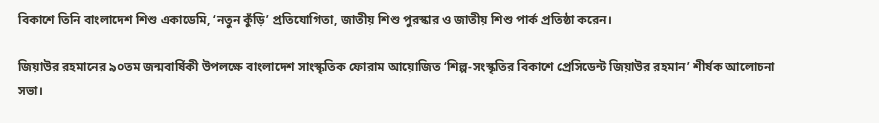বিকাশে তিনি বাংলাদেশ শিশু একাডেমি, ‘নতুন কুঁড়ি’ প্রতিযোগিতা, জাতীয় শিশু পুরস্কার ও জাতীয় শিশু পার্ক প্রতিষ্ঠা করেন।

জিয়াউর রহমানের ৯০তম জন্মবার্ষিকী উপলক্ষে বাংলাদেশ সাংস্কৃতিক ফোরাম আয়োজিত ‘শিল্প-সংস্কৃতির বিকাশে প্রেসিডেন্ট জিয়াউর রহমান’ শীর্ষক আলোচনা সভা।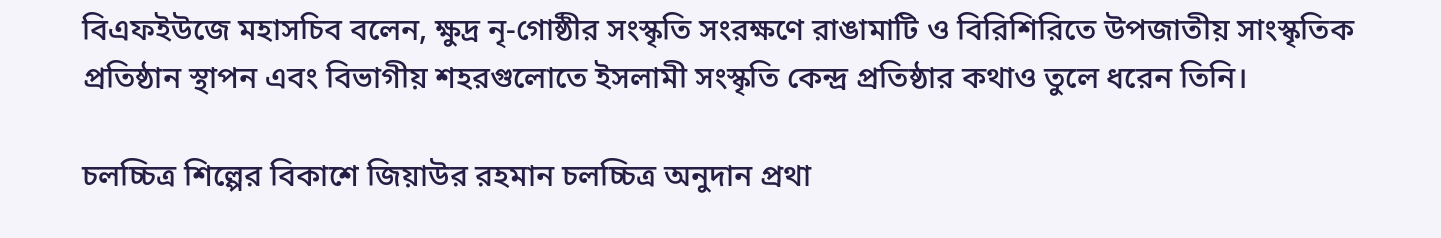বিএফইউজে মহাসচিব বলেন, ক্ষুদ্র নৃ-গোষ্ঠীর সংস্কৃতি সংরক্ষণে রাঙামাটি ও বিরিশিরিতে উপজাতীয় সাংস্কৃতিক প্রতিষ্ঠান স্থাপন এবং বিভাগীয় শহরগুলোতে ইসলামী সংস্কৃতি কেন্দ্র প্রতিষ্ঠার কথাও তুলে ধরেন তিনি।

চলচ্চিত্র শিল্পের বিকাশে জিয়াউর রহমান চলচ্চিত্র অনুদান প্রথা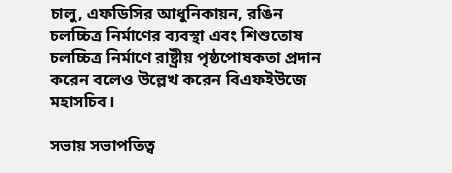চালু, এফডিসির আধুনিকায়ন, রঙিন চলচ্চিত্র নির্মাণের ব্যবস্থা এবং শিশুতোষ চলচ্চিত্র নির্মাণে রাষ্ট্রীয় পৃষ্ঠপোষকতা প্রদান করেন বলেও উল্লেখ করেন বিএফইউজে মহাসচিব।

সভায় সভাপতিত্ব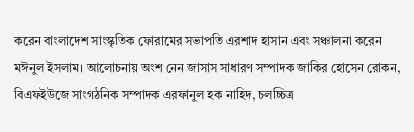করেন বাংলাদেশ সাংস্কৃতিক ফোরামের সভাপতি এরশাদ হাসান এবং সঞ্চালনা করেন মঈনুল ইসলাম। আলোচনায় অংশ নেন জাসাস সাধারণ সম্পাদক জাকির হোসেন রোকন, বিএফইউজে সাংগঠনিক সম্পাদক এরফানুল হক নাহিদ, চলচ্চিত্র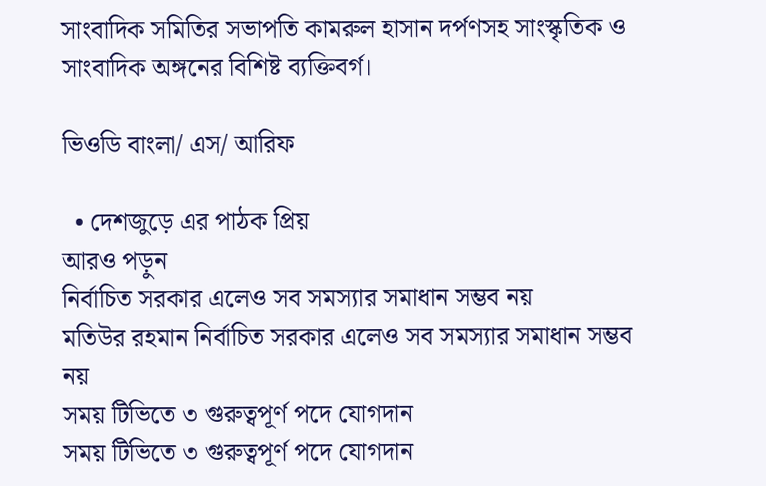সাংবাদিক সমিতির সভাপতি কামরুল হাসান দর্পণসহ সাংস্কৃতিক ও সাংবাদিক অঙ্গনের বিশিষ্ট ব্যক্তিবর্গ।

ভিওডি বাংলা/ এস/ আরিফ

  • দেশজুড়ে এর পাঠক প্রিয়
আরও পড়ুন
নির্বাচিত সরকার এলেও সব সমস্যার সমাধান সম্ভব নয়
মতিউর রহমান নির্বাচিত সরকার এলেও সব সমস্যার সমাধান সম্ভব নয়
সময় টিভিতে ৩ গুরুত্বপূর্ণ পদে যোগদান
সময় টিভিতে ৩ গুরুত্বপূর্ণ পদে যোগদান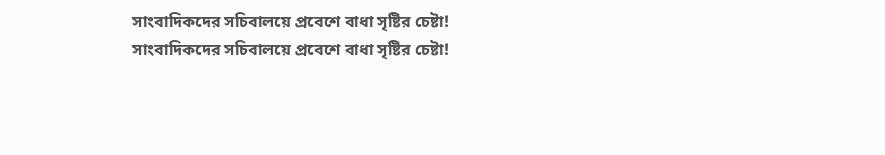সাংবাদিকদের সচিবালয়ে প্রবেশে বাধা সৃষ্টির চেষ্টা!
সাংবাদিকদের সচিবালয়ে প্রবেশে বাধা সৃষ্টির চেষ্টা!